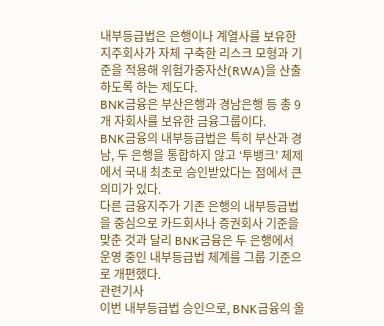내부등급법은 은행이나 계열사를 보유한 지주회사가 자체 구축한 리스크 모형과 기준을 적용해 위험가중자산(RWA)을 산출하도록 하는 제도다.
BNK금융은 부산은행과 경남은행 등 총 9개 자회사를 보유한 금융그룹이다.
BNK금융의 내부등급법은 특히 부산과 경남, 두 은행을 통합하지 않고 ‘투뱅크’ 체제에서 국내 최초로 승인받았다는 점에서 큰 의미가 있다.
다른 금융지주가 기존 은행의 내부등급법을 중심으로 카드회사나 증권회사 기준을 맞춘 것과 달리 BNK금융은 두 은행에서 운영 중인 내부등급법 체계를 그룹 기준으로 개편했다.
관련기사
이번 내부등급법 승인으로, BNK금융의 올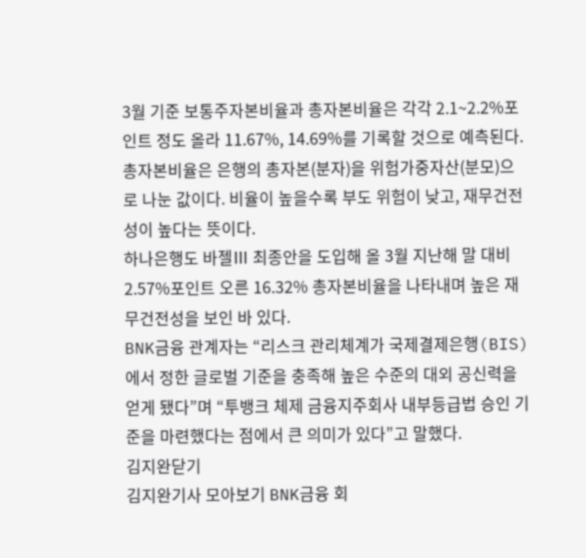3월 기준 보통주자본비율과 총자본비율은 각각 2.1~2.2%포인트 정도 올라 11.67%, 14.69%를 기록할 것으로 예측된다.
총자본비율은 은행의 총자본(분자)을 위험가중자산(분모)으로 나눈 값이다. 비율이 높을수록 부도 위험이 낮고, 재무건전성이 높다는 뜻이다.
하나은행도 바젤Ⅲ 최종안을 도입해 올 3월 지난해 말 대비 2.57%포인트 오른 16.32% 총자본비율을 나타내며 높은 재무건전성을 보인 바 있다.
BNK금융 관계자는 “리스크 관리체계가 국제결제은행(BIS)에서 정한 글로벌 기준을 충족해 높은 수준의 대외 공신력을 얻게 됐다”며 “투뱅크 체제 금융지주회사 내부등급법 승인 기준을 마련했다는 점에서 큰 의미가 있다”고 말했다.
김지완닫기
김지완기사 모아보기 BNK금융 회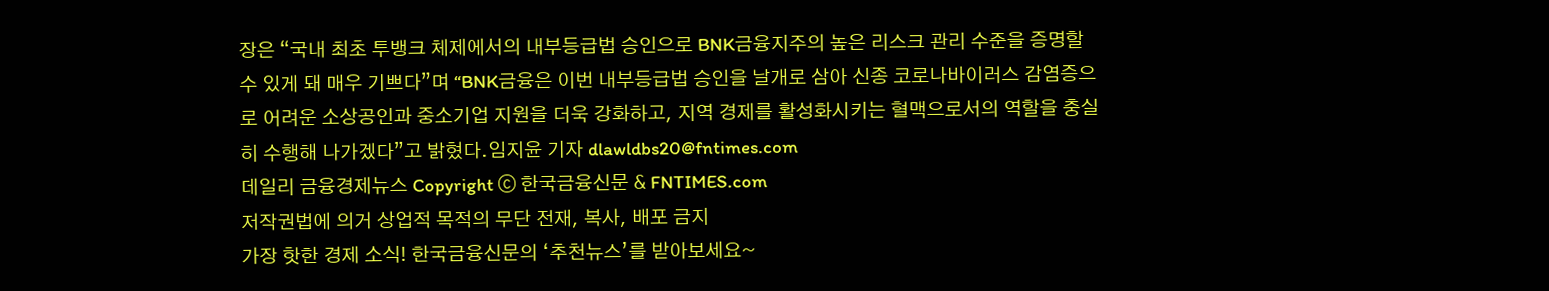장은 “국내 최초 투뱅크 체제에서의 내부등급법 승인으로 BNK금융지주의 높은 리스크 관리 수준을 증명할 수 있게 돼 매우 기쁘다”며 “BNK금융은 이번 내부등급법 승인을 날개로 삼아 신종 코로나바이러스 감염증으로 어려운 소상공인과 중소기업 지원을 더욱 강화하고, 지역 경제를 활성화시키는 혈맥으로서의 역할을 충실히 수행해 나가겠다”고 밝혔다.임지윤 기자 dlawldbs20@fntimes.com
데일리 금융경제뉴스 Copyright ⓒ 한국금융신문 & FNTIMES.com
저작권법에 의거 상업적 목적의 무단 전재, 복사, 배포 금지
가장 핫한 경제 소식! 한국금융신문의 ‘추천뉴스’를 받아보세요~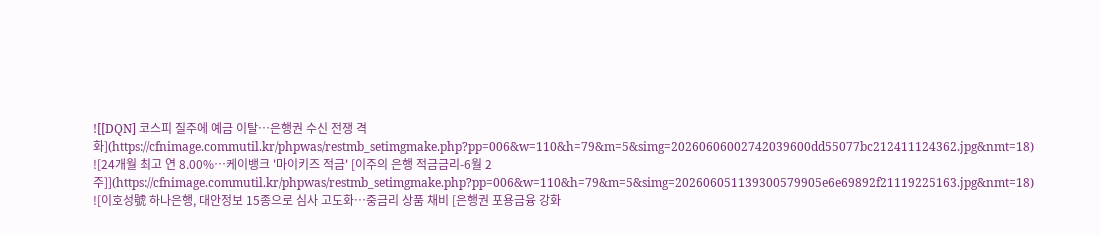![[DQN] 코스피 질주에 예금 이탈…은행권 수신 전쟁 격화](https://cfnimage.commutil.kr/phpwas/restmb_setimgmake.php?pp=006&w=110&h=79&m=5&simg=20260606002742039600dd55077bc212411124362.jpg&nmt=18)
![24개월 최고 연 8.00%…케이뱅크 '마이키즈 적금' [이주의 은행 적금금리-6월 2주]](https://cfnimage.commutil.kr/phpwas/restmb_setimgmake.php?pp=006&w=110&h=79&m=5&simg=202606051139300579905e6e69892f21119225163.jpg&nmt=18)
![이호성號 하나은행, 대안정보 15종으로 심사 고도화…중금리 상품 채비 [은행권 포용금융 강화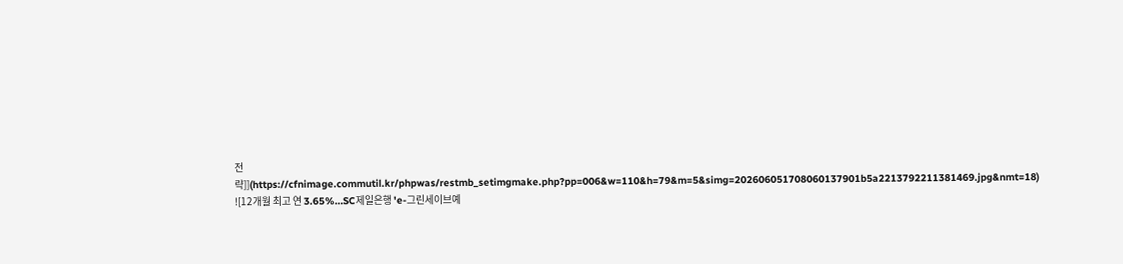전략]](https://cfnimage.commutil.kr/phpwas/restmb_setimgmake.php?pp=006&w=110&h=79&m=5&simg=202606051708060137901b5a2213792211381469.jpg&nmt=18)
![12개월 최고 연 3.65%…SC제일은행 'e-그린세이브예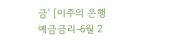금' [이주의 은행 예금금리-6월 2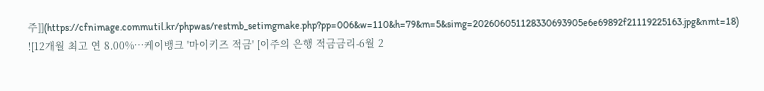주]](https://cfnimage.commutil.kr/phpwas/restmb_setimgmake.php?pp=006&w=110&h=79&m=5&simg=202606051128330693905e6e69892f21119225163.jpg&nmt=18)
![12개월 최고 연 8.00%…케이뱅크 '마이키즈 적금' [이주의 은행 적금금리-6월 2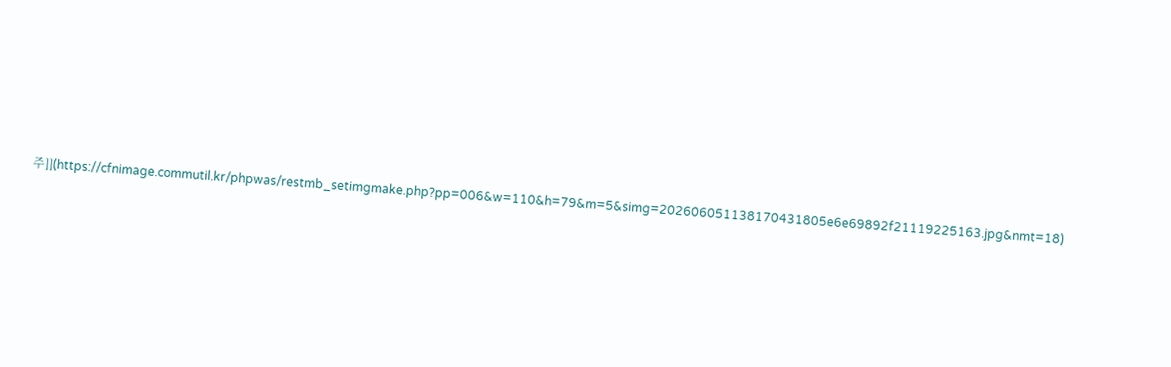주]](https://cfnimage.commutil.kr/phpwas/restmb_setimgmake.php?pp=006&w=110&h=79&m=5&simg=202606051138170431805e6e69892f21119225163.jpg&nmt=18)